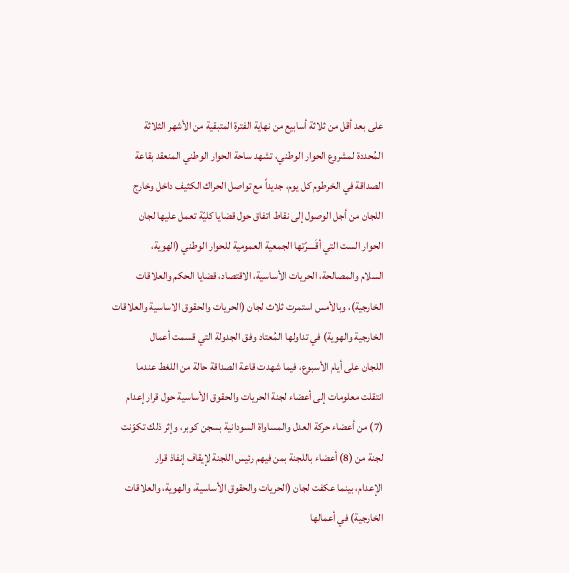على بعد أقل من ثلاثة أسابيع من نهاية الفترة المتبقية من الأشهر الثلاثة
المُحددة لمشروع الحوار الوطني، تشهد ساحة الحوار الوطني المنعقد بقاعة
الصداقة في الخرطوم كل يوم، جديداً مع تواصل الحراك الكثيف داخل وخارج
اللجان من أجل الوصول إلى نقاط اتفاق حول قضايا كليّة تعمل عليها لجان
الحوار الست التي أقَــــرّتها الجمعية العمومية للحوار الوطني (الهوية،
السلام والمصالحة، الحريات الأساسية، الاقتصاد، قضايا الحكم والعلاقات
الخارجية)، وبالأمس استمرت ثلاث لجان (الحريات والحقوق الاساسية والعلاقات
الخارجية والهوية) في تداولها المُعتاد وفق الجدولة التي قسمت أعمال
اللجان على أيام الأسبوع، فيما شهدت قاعة الصداقة حالة من اللغط عندما
انتقلت معلومات إلى أعضاء لجنة الحريات والحقوق الأساسية حول قرار إعدام
(7) من أعضاء حركة العدل والمساواة السودانية بسجن كوبر، وإثر ذلك تكوّنت
لجنة من (8) أعضاء باللجنة بمن فيهم رئيس اللجنة لإيقاف إنفاذ قرار
الإعدام، بينما عكفت لجان (الحريات والحقوق الأساسية، والهوية، والعلاقات
الخارجية) في أعمالها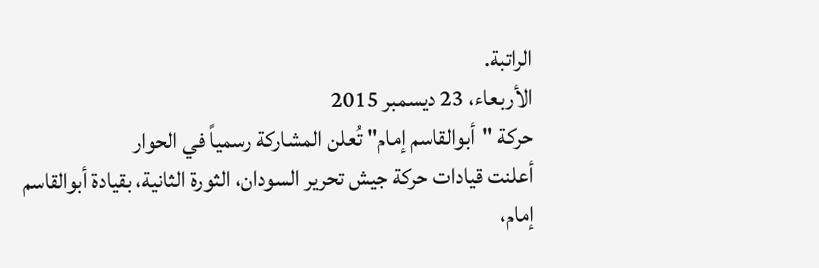الراتبة.
الأربعاء، 23 ديسمبر 2015
حركة "أبوالقاسم إمام" تُعلن المشاركة رسمياً في الحوار
أعلنت قيادات حركة جيش تحرير السودان، الثورة الثانية، بقيادة أبوالقاسم
إمام،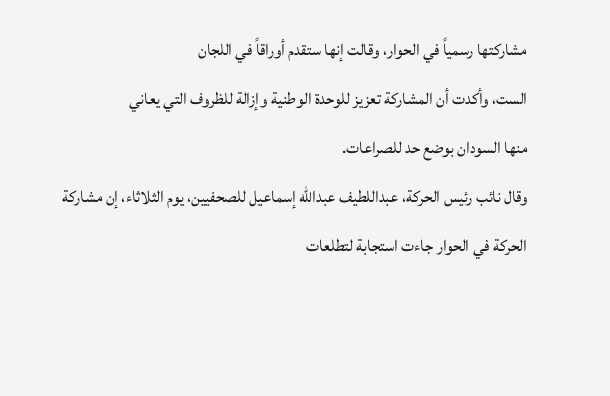مشاركتها رسمياً في الحوار، وقالت إنها ستقدم أوراقاً في اللجان
الست، وأكدت أن المشاركة تعزيز للوحدة الوطنية وإزالة للظروف التي يعاني
منها السودان بوضع حد للصراعات.
وقال نائب رئيس الحركة، عبداللطيف عبدالله إسماعيل للصحفيين، يوم الثلاثاء، إن مشاركة الحركة في الحوار جاءت استجابة لتطلعات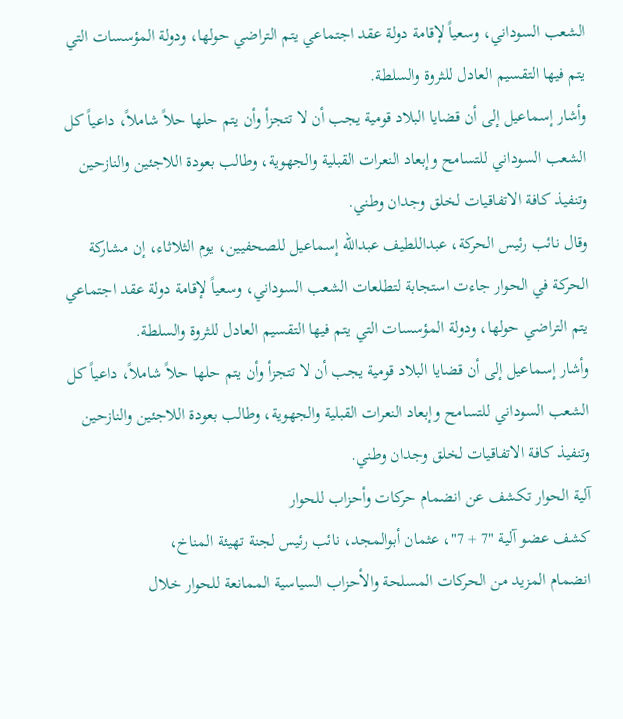الشعب السوداني، وسعياً لإقامة دولة عقد اجتماعي يتم التراضي حولها، ودولة المؤسسات التي يتم فيها التقسيم العادل للثروة والسلطة.
وأشار إسماعيل إلى أن قضايا البلاد قومية يجب أن لا تتجزأ وأن يتم حلها حلاً شاملاً، داعياً كل الشعب السوداني للتسامح وإبعاد النعرات القبلية والجهوية، وطالب بعودة اللاجئين والنازحين وتنفيذ كافة الاتفاقيات لخلق وجدان وطني.
وقال نائب رئيس الحركة، عبداللطيف عبدالله إسماعيل للصحفيين، يوم الثلاثاء، إن مشاركة الحركة في الحوار جاءت استجابة لتطلعات الشعب السوداني، وسعياً لإقامة دولة عقد اجتماعي يتم التراضي حولها، ودولة المؤسسات التي يتم فيها التقسيم العادل للثروة والسلطة.
وأشار إسماعيل إلى أن قضايا البلاد قومية يجب أن لا تتجزأ وأن يتم حلها حلاً شاملاً، داعياً كل الشعب السوداني للتسامح وإبعاد النعرات القبلية والجهوية، وطالب بعودة اللاجئين والنازحين وتنفيذ كافة الاتفاقيات لخلق وجدان وطني.
آلية الحوار تكشف عن انضمام حركات وأحزاب للحوار
كشف عضو آلية "7 + 7"، عثمان أبوالمجد، نائب رئيس لجنة تهيئة المناخ،
انضمام المزيد من الحركات المسلحة والأحزاب السياسية الممانعة للحوار خلال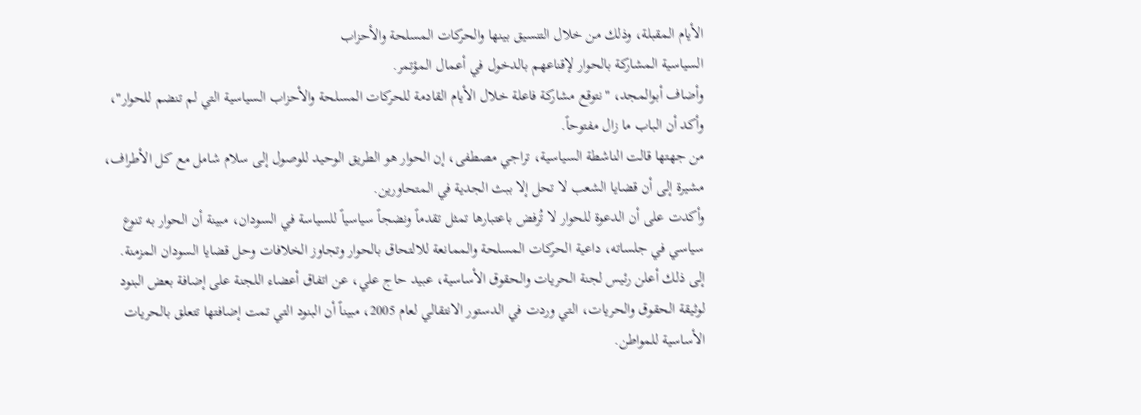الأيام المقبلة، وذلك من خلال التنسيق بينها والحركات المسلحة والأحزاب
السياسية المشاركة بالحوار لإقناعهم بالدخول في أعمال المؤتمر.
وأضاف أبوالمجد، "نتوقع مشاركة فاعلة خلال الأيام القادمة للحركات المسلحة والأحزاب السياسية التي لم تنضم للحوار"، وأكد أن الباب ما زال مفتوحاً.
من جهتها قالت الناشطة السياسية، تراجي مصطفى، إن الحوار هو الطريق الوحيد للوصول إلى سلام شامل مع كل الأطراف، مشيرة إلى أن قضايا الشعب لا تحل إلا ببث الجدية في المتحاورين.
وأكدت على أن الدعوة للحوار لا تُرفض باعتبارها تمثل تقدماً ونضجاً سياسياً للسياسة في السودان، مبينة أن الحوار به تنوع سياسي في جلساته، داعية الحركات المسلحة والممانعة للالتحاق بالحوار وتجاوز الخلافات وحل قضايا السودان المزمنة.
إلى ذلك أعلن رئيس لجنة الحريات والحقوق الأساسية، عبيد حاج علي، عن اتفاق أعضاء اللجنة على إضافة بعض البنود لوثيقة الحقوق والحريات، التي وردت في الدستور الانتقالي لعام 2005، مبيناً أن البنود التي تمت إضافتها تتعلق بالحريات الأساسية للمواطن.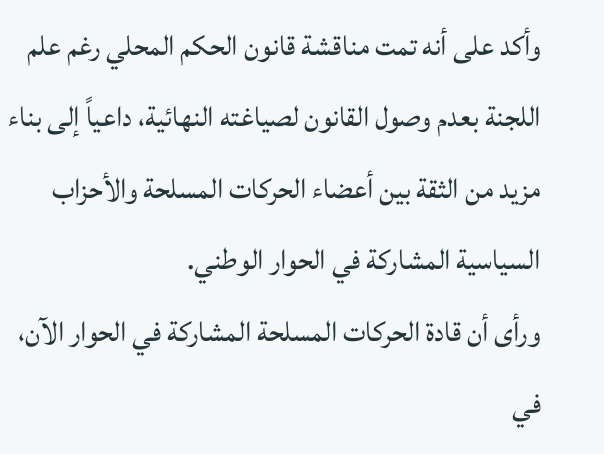وأكد على أنه تمت مناقشة قانون الحكم المحلي رغم علم اللجنة بعدم وصول القانون لصياغته النهائية، داعياً إلى بناء مزيد من الثقة بين أعضاء الحركات المسلحة والأحزاب السياسية المشاركة في الحوار الوطني.
ورأى أن قادة الحركات المسلحة المشاركة في الحوار الآن، في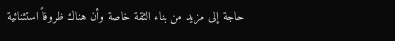حاجة إلى مزيد من بناء الثقة خاصة وأن هناك ظروفاً استثنائية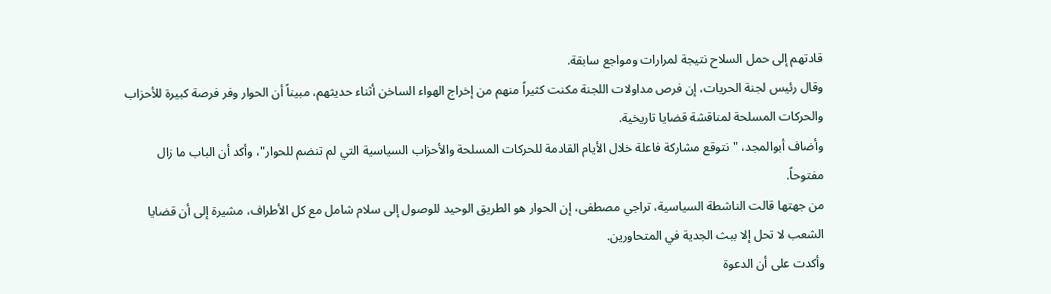قادتهم إلى حمل السلاح نتيجة لمرارات ومواجع سابقة.
وقال رئيس لجنة الحريات، إن فرص مداولات اللجنة مكنت كثيراً منهم من إخراج الهواء الساخن أثناء حديثهم، مبيناً أن الحوار وفر فرصة كبيرة للأحزاب والحركات المسلحة لمناقشة قضايا تاريخية.
وأضاف أبوالمجد، "نتوقع مشاركة فاعلة خلال الأيام القادمة للحركات المسلحة والأحزاب السياسية التي لم تنضم للحوار"، وأكد أن الباب ما زال مفتوحاً.
من جهتها قالت الناشطة السياسية، تراجي مصطفى، إن الحوار هو الطريق الوحيد للوصول إلى سلام شامل مع كل الأطراف، مشيرة إلى أن قضايا الشعب لا تحل إلا ببث الجدية في المتحاورين.
وأكدت على أن الدعوة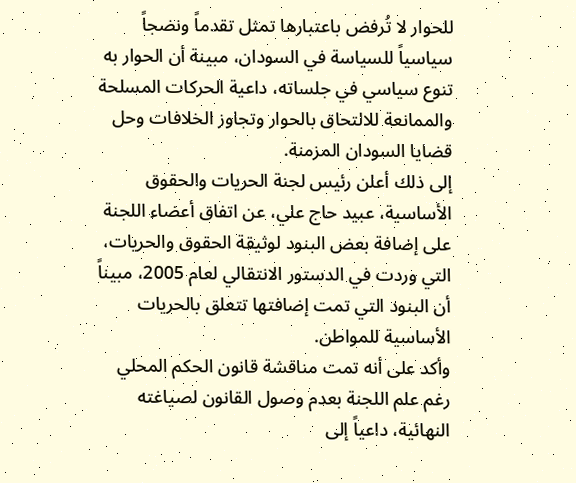للحوار لا تُرفض باعتبارها تمثل تقدماً ونضجاً سياسياً للسياسة في السودان، مبينة أن الحوار به تنوع سياسي في جلساته، داعية الحركات المسلحة والممانعة للالتحاق بالحوار وتجاوز الخلافات وحل قضايا السودان المزمنة.
إلى ذلك أعلن رئيس لجنة الحريات والحقوق الأساسية، عبيد حاج علي، عن اتفاق أعضاء اللجنة على إضافة بعض البنود لوثيقة الحقوق والحريات، التي وردت في الدستور الانتقالي لعام 2005، مبيناً أن البنود التي تمت إضافتها تتعلق بالحريات الأساسية للمواطن.
وأكد على أنه تمت مناقشة قانون الحكم المحلي رغم علم اللجنة بعدم وصول القانون لصياغته النهائية، داعياً إلى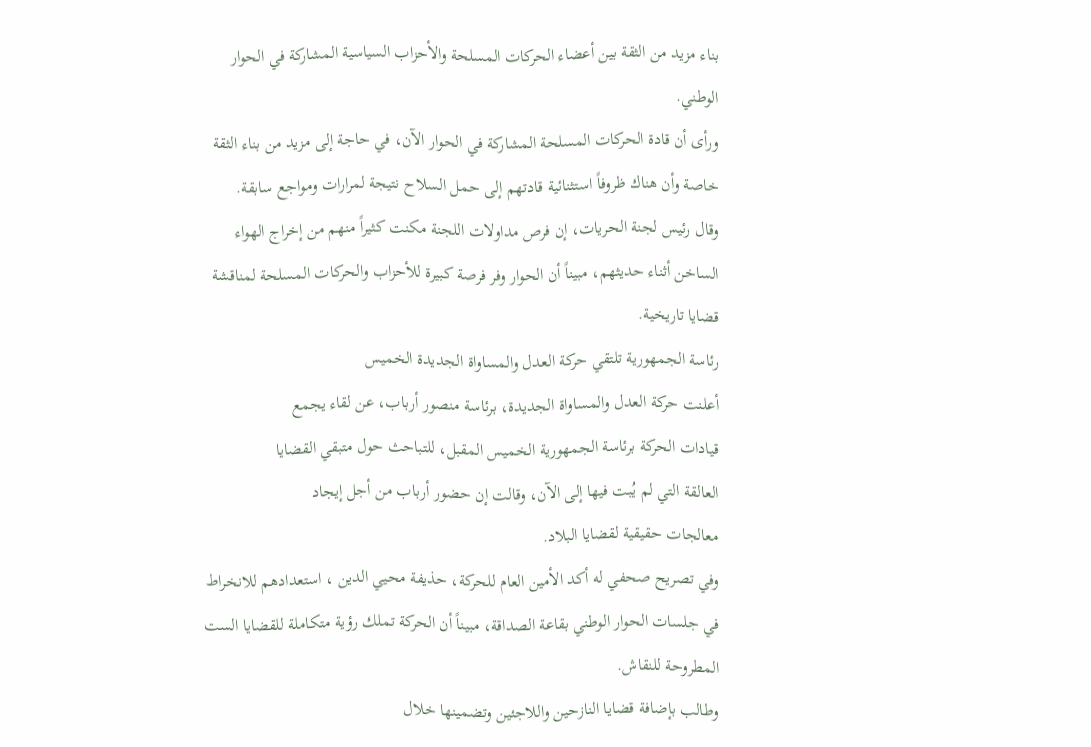بناء مزيد من الثقة بين أعضاء الحركات المسلحة والأحزاب السياسية المشاركة في الحوار الوطني.
ورأى أن قادة الحركات المسلحة المشاركة في الحوار الآن، في حاجة إلى مزيد من بناء الثقة خاصة وأن هناك ظروفاً استثنائية قادتهم إلى حمل السلاح نتيجة لمرارات ومواجع سابقة.
وقال رئيس لجنة الحريات، إن فرص مداولات اللجنة مكنت كثيراً منهم من إخراج الهواء الساخن أثناء حديثهم، مبيناً أن الحوار وفر فرصة كبيرة للأحزاب والحركات المسلحة لمناقشة قضايا تاريخية.
رئاسة الجمهورية تلتقي حركة العدل والمساواة الجديدة الخميس
أعلنت حركة العدل والمساواة الجديدة، برئاسة منصور أرباب، عن لقاء يجمع
قيادات الحركة برئاسة الجمهورية الخميس المقبل، للتباحث حول متبقي القضايا
العالقة التي لم يُبت فيها إلى الآن، وقالت إن حضور أرباب من أجل إيجاد
معالجات حقيقية لقضايا البلاد.
وفي تصريح صحفي له أكد الأمين العام للحركة، حذيفة محيي الدين ، استعدادهم للانخراط في جلسات الحوار الوطني بقاعة الصداقة، مبيناً أن الحركة تملك رؤية متكاملة للقضايا الست المطروحة للنقاش.
وطالب بإضافة قضايا النازحين واللاجئين وتضمينها خلال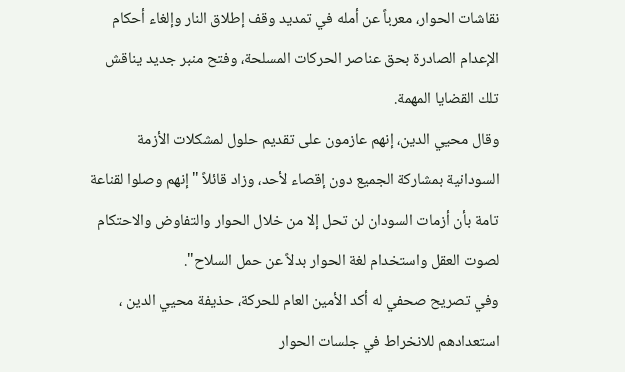نقاشات الحوار، معرباً عن أمله في تمديد وقف إطلاق النار وإلغاء أحكام الإعدام الصادرة بحق عناصر الحركات المسلحة، وفتح منبر جديد يناقش تلك القضايا المهمة.
وقال محيي الدين، إنهم عازمون على تقديم حلول لمشكلات الأزمة السودانية بمشاركة الجميع دون إقصاء لأحد، وزاد قائلاً "إنهم وصلوا لقناعة تامة بأن أزمات السودان لن تحل إلا من خلال الحوار والتفاوض والاحتكام لصوت العقل واستخدام لغة الحوار بدلاً عن حمل السلاح".
وفي تصريح صحفي له أكد الأمين العام للحركة، حذيفة محيي الدين ، استعدادهم للانخراط في جلسات الحوار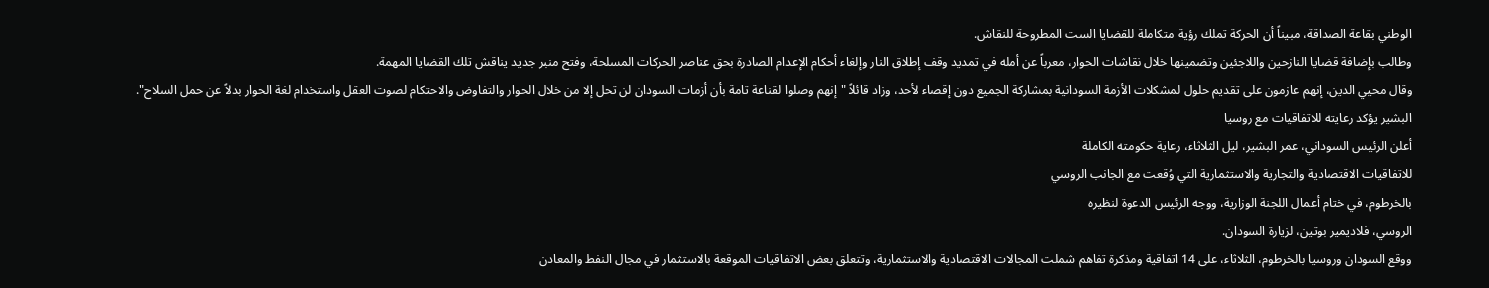الوطني بقاعة الصداقة، مبيناً أن الحركة تملك رؤية متكاملة للقضايا الست المطروحة للنقاش.
وطالب بإضافة قضايا النازحين واللاجئين وتضمينها خلال نقاشات الحوار، معرباً عن أمله في تمديد وقف إطلاق النار وإلغاء أحكام الإعدام الصادرة بحق عناصر الحركات المسلحة، وفتح منبر جديد يناقش تلك القضايا المهمة.
وقال محيي الدين، إنهم عازمون على تقديم حلول لمشكلات الأزمة السودانية بمشاركة الجميع دون إقصاء لأحد، وزاد قائلاً "إنهم وصلوا لقناعة تامة بأن أزمات السودان لن تحل إلا من خلال الحوار والتفاوض والاحتكام لصوت العقل واستخدام لغة الحوار بدلاً عن حمل السلاح".
البشير يؤكد رعايته للاتفاقيات مع روسيا
أعلن الرئيس السوداني، عمر البشير، ليل الثلاثاء، رعاية حكومته الكاملة
للاتفاقيات الاقتصادية والتجارية والاستثمارية التي وُقعت مع الجانب الروسي
بالخرطوم، في ختام أعمال اللجنة الوزارية، ووجه الرئيس الدعوة لنظيره
الروسي، فلاديمير بوتين، لزيارة السودان.
ووقع السودان وروسيا بالخرطوم، الثلاثاء، على 14 اتفاقية ومذكرة تفاهم شملت المجالات الاقتصادية والاستثمارية، وتتعلق بعض الاتفاقيات الموقعة بالاستثمار في مجال النفط والمعادن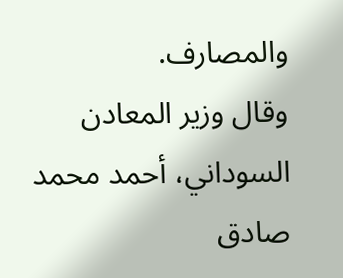والمصارف.
وقال وزير المعادن السوداني، أحمد محمد صادق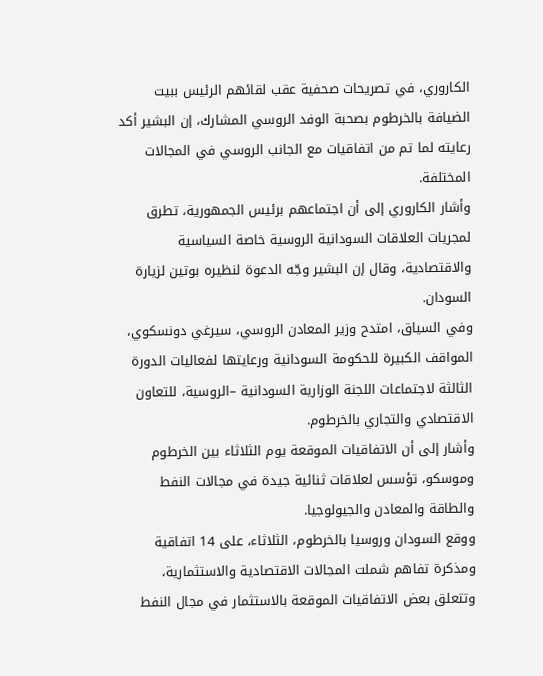الكاروري، في تصريحات صحفية عقب لقائهم الرئيس ببيت الضيافة بالخرطوم بصحبة الوفد الروسي المشارك، إن البشير أكد رعايته لما تم من اتفاقيات مع الجانب الروسي في المجالات المختلفة.
وأشار الكاروري إلى أن اجتماعهم برئيس الجمهورية، تطرق لمجريات العلاقات السودانية الروسية خاصة السياسية والاقتصادية، وقال إن البشير وجّه الدعوة لنظيره بوتين لزيارة السودان.
وفي السياق، امتدح وزير المعادن الروسي، سيرغي دونسكوي، المواقف الكبيرة للحكومة السودانية ورعايتها لفعاليات الدورة الثالثة لاجتماعات اللجنة الوزارية السودانية –الروسية، للتعاون الاقتصادي والتجاري بالخرطوم.
وأشار إلى أن الاتفاقيات الموقعة يوم الثلاثاء بين الخرطوم وموسكو، تؤسس لعلاقات ثنائية جيدة في مجالات النفط والطاقة والمعادن والجيولوجيا.
ووقع السودان وروسيا بالخرطوم، الثلاثاء، على 14 اتفاقية ومذكرة تفاهم شملت المجالات الاقتصادية والاستثمارية، وتتعلق بعض الاتفاقيات الموقعة بالاستثمار في مجال النفط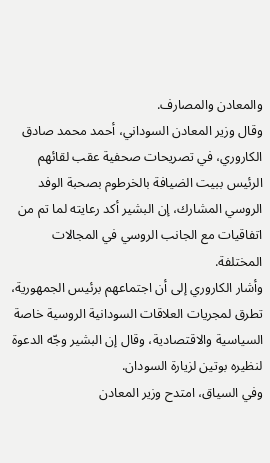والمعادن والمصارف.
وقال وزير المعادن السوداني، أحمد محمد صادق الكاروري، في تصريحات صحفية عقب لقائهم الرئيس ببيت الضيافة بالخرطوم بصحبة الوفد الروسي المشارك، إن البشير أكد رعايته لما تم من اتفاقيات مع الجانب الروسي في المجالات المختلفة.
وأشار الكاروري إلى أن اجتماعهم برئيس الجمهورية، تطرق لمجريات العلاقات السودانية الروسية خاصة السياسية والاقتصادية، وقال إن البشير وجّه الدعوة لنظيره بوتين لزيارة السودان.
وفي السياق، امتدح وزير المعادن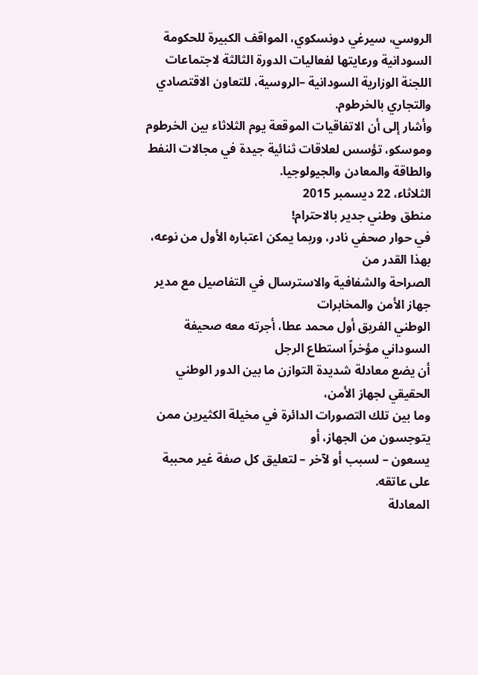الروسي، سيرغي دونسكوي، المواقف الكبيرة للحكومة السودانية ورعايتها لفعاليات الدورة الثالثة لاجتماعات اللجنة الوزارية السودانية –الروسية، للتعاون الاقتصادي والتجاري بالخرطوم.
وأشار إلى أن الاتفاقيات الموقعة يوم الثلاثاء بين الخرطوم وموسكو، تؤسس لعلاقات ثنائية جيدة في مجالات النفط والطاقة والمعادن والجيولوجيا.
الثلاثاء، 22 ديسمبر 2015
منطق وطني جدير بالاحترام!
في حوار صحفي نادر، وربما يمكن اعتباره الأول من نوعه، بهذا القدر من
الصراحة والشفافية والاسترسال في التفاصيل مع مدير جهاز الأمن والمخابرات
الوطني الفريق أول محمد عطا، أجرته معه صحيفة السوداني مؤخراً استطاع الرجل
أن يضع معادلة شديدة التوازن ما بين الدور الوطني الحقيقي لجهاز الأمن،
وما بين تلك التصورات الدائرة في مخيلة الكثيرين ممن يتوجسون من الجهاز، أو
يسعون – لسبب أو لآخر – لتعليق كل صفة غير محببة على عاتقه.
المعادلة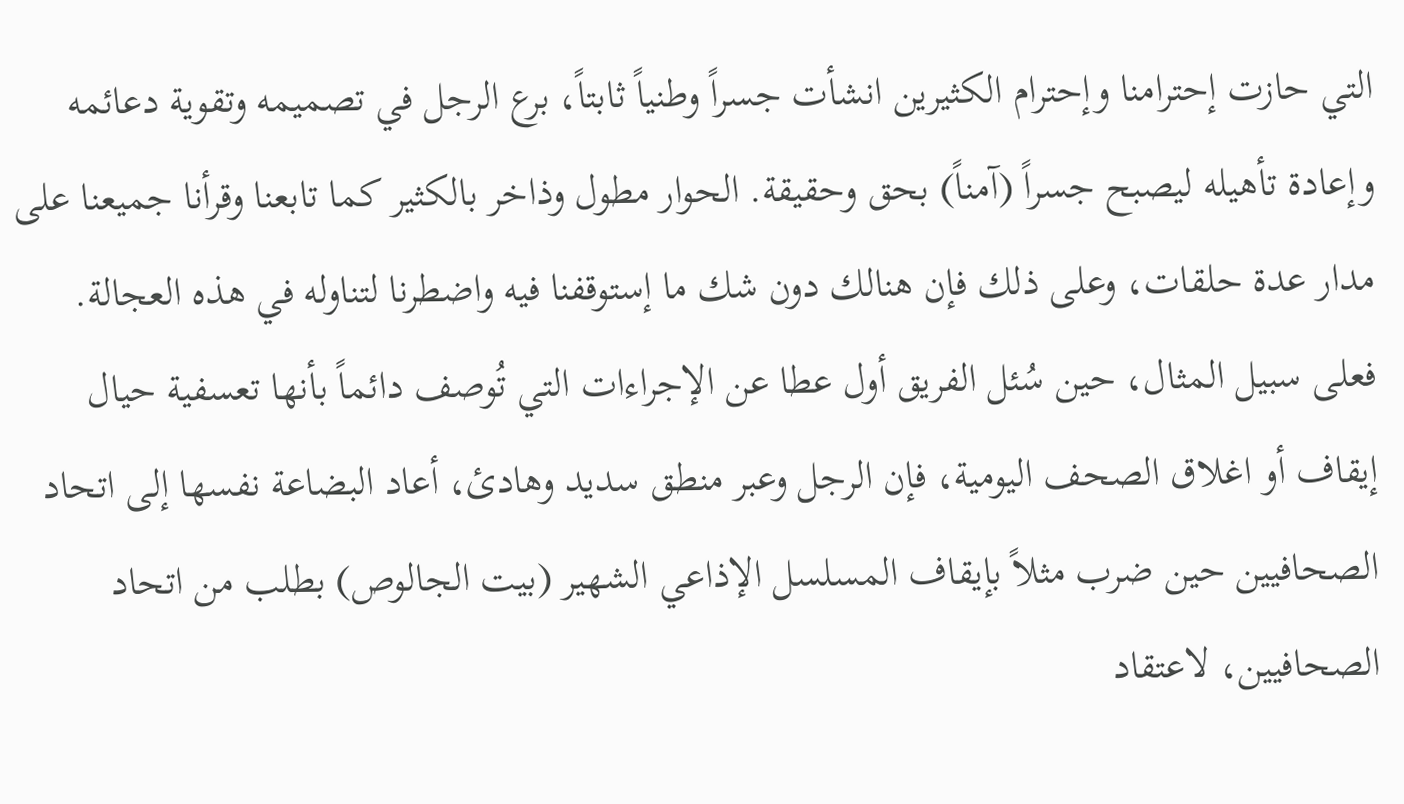التي حازت إحترامنا وإحترام الكثيرين انشأت جسراً وطنياً ثابتاً، برع الرجل في تصميمه وتقوية دعائمه وإعادة تأهيله ليصبح جسراً (آمناً) بحق وحقيقة. الحوار مطول وذاخر بالكثير كما تابعنا وقرأنا جميعنا على مدار عدة حلقات، وعلى ذلك فإن هنالك دون شك ما إستوقفنا فيه واضطرنا لتناوله في هذه العجالة.
فعلى سبيل المثال، حين سُئل الفريق أول عطا عن الإجراءات التي تُوصف دائماً بأنها تعسفية حيال إيقاف أو اغلاق الصحف اليومية، فإن الرجل وعبر منطق سديد وهادئ، أعاد البضاعة نفسها إلى اتحاد الصحافيين حين ضرب مثلاً بإيقاف المسلسل الإذاعي الشهير (بيت الجالوص) بطلب من اتحاد الصحافيين، لاعتقاد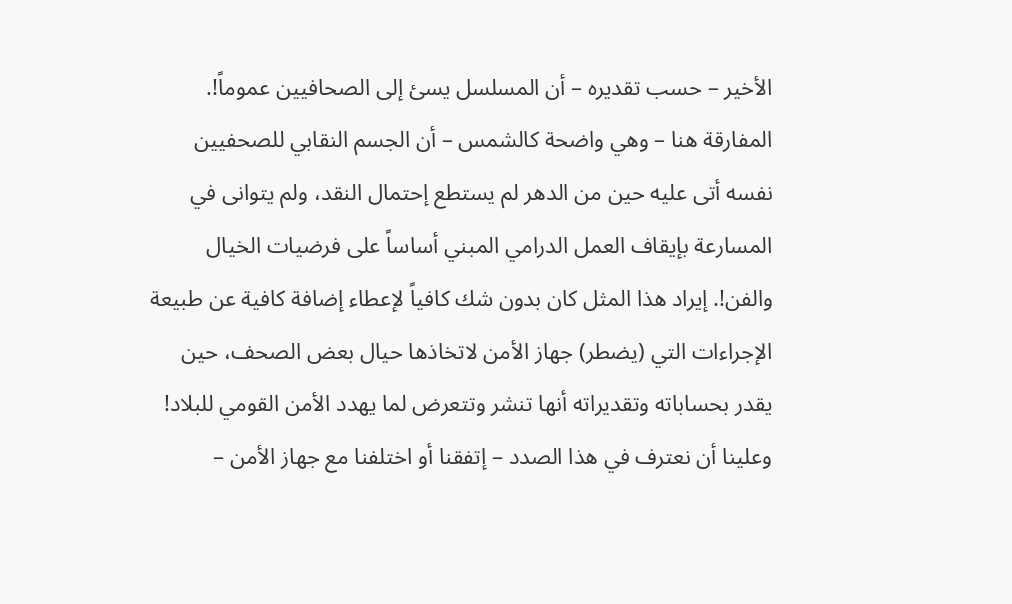الأخير – حسب تقديره – أن المسلسل يسئ إلى الصحافيين عموماً!. المفارقة هنا – وهي واضحة كالشمس – أن الجسم النقابي للصحفيين نفسه أتى عليه حين من الدهر لم يستطع إحتمال النقد، ولم يتوانى في المسارعة بإيقاف العمل الدرامي المبني أساساً على فرضيات الخيال والفن!. إيراد هذا المثل كان بدون شك كافياً لإعطاء إضافة كافية عن طبيعة الإجراءات التي (يضطر) جهاز الأمن لاتخاذها حيال بعض الصحف، حين يقدر بحساباته وتقديراته أنها تنشر وتتعرض لما يهدد الأمن القومي للبلاد!
وعلينا أن نعترف في هذا الصدد – إتفقنا أو اختلفنا مع جهاز الأمن –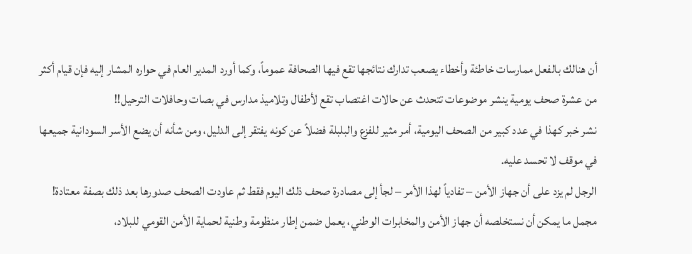أن هنالك بالفعل ممارسات خاطئة وأخطاء يصعب تدارك نتائجها تقع فيها الصحافة عموماً، وكما أورد المدير العام في حواره المشار إليه فإن قيام أكثر من عشرة صحف يومية ينشر موضوعات تتحدث عن حالات اغتصاب تقع لأطفال وتلاميذ مدارس في بصات وحافلات الترحيل!!
نشر خبر كهذا في عدد كبير من الصحف اليومية، أمر مثير للفزع والبلبلة فضلاً عن كونه يفتقر إلى الدليل، ومن شأنه أن يضع الأسر السودانية جميعها في موقف لا تحسد عليه.
الرجل لم يزد على أن جهاز الأمن – تفادياً لهذا الأمر – لجأ إلى مصادرة صحف ذلك اليوم فقط ثم عاودت الصحف صدورها بعد ذلك بصفة معتادة! مجمل ما يمكن أن نستخلصه أن جهاز الأمن والمخابرات الوطني، يعمل ضمن إطار منظومة وطنية لحماية الأمن القومي للبلاد،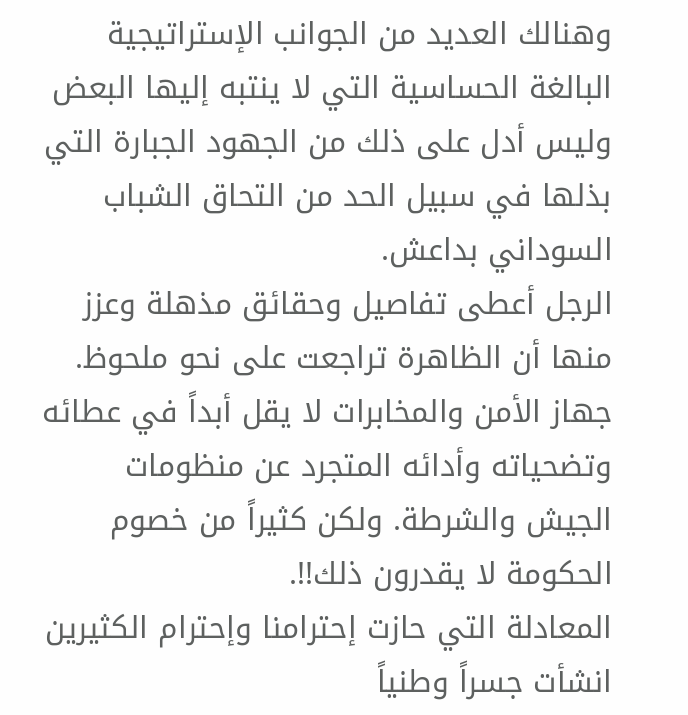وهنالك العديد من الجوانب الإستراتيجية البالغة الحساسية التي لا ينتبه إليها البعض وليس أدل على ذلك من الجهود الجبارة التي بذلها في سبيل الحد من التحاق الشباب السوداني بداعش.
الرجل أعطى تفاصيل وحقائق مذهلة وعزز منها أن الظاهرة تراجعت على نحو ملحوظ. جهاز الأمن والمخابرات لا يقل أبداً في عطائه وتضحياته وأدائه المتجرد عن منظومات الجيش والشرطة. ولكن كثيراً من خصوم الحكومة لا يقدرون ذلك!!.
المعادلة التي حازت إحترامنا وإحترام الكثيرين انشأت جسراً وطنياً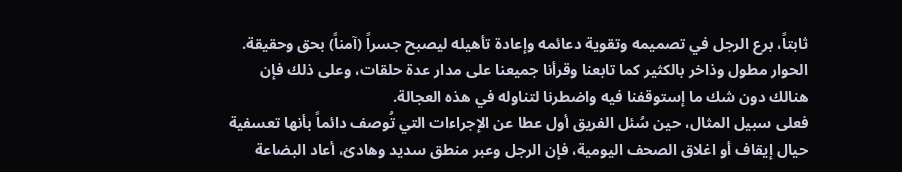ثابتاً، برع الرجل في تصميمه وتقوية دعائمه وإعادة تأهيله ليصبح جسراً (آمناً) بحق وحقيقة. الحوار مطول وذاخر بالكثير كما تابعنا وقرأنا جميعنا على مدار عدة حلقات، وعلى ذلك فإن هنالك دون شك ما إستوقفنا فيه واضطرنا لتناوله في هذه العجالة.
فعلى سبيل المثال، حين سُئل الفريق أول عطا عن الإجراءات التي تُوصف دائماً بأنها تعسفية حيال إيقاف أو اغلاق الصحف اليومية، فإن الرجل وعبر منطق سديد وهادئ، أعاد البضاعة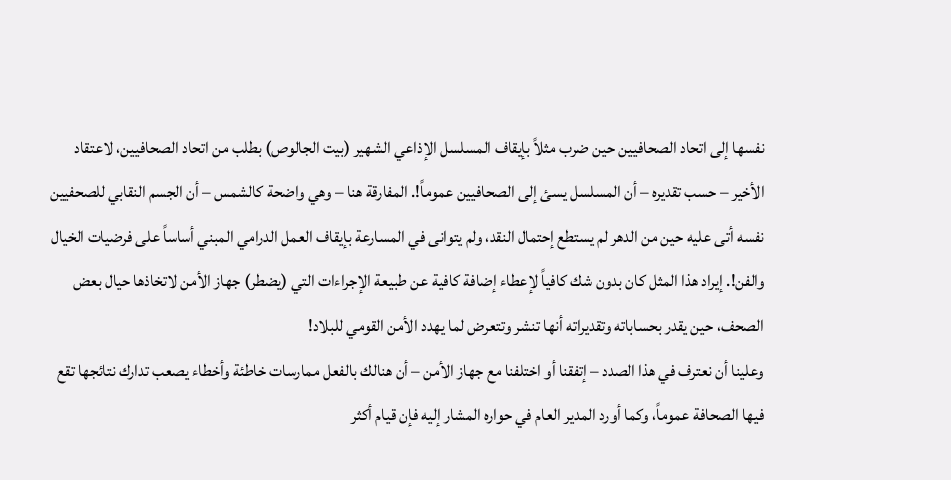نفسها إلى اتحاد الصحافيين حين ضرب مثلاً بإيقاف المسلسل الإذاعي الشهير (بيت الجالوص) بطلب من اتحاد الصحافيين، لاعتقاد الأخير – حسب تقديره – أن المسلسل يسئ إلى الصحافيين عموماً!. المفارقة هنا – وهي واضحة كالشمس – أن الجسم النقابي للصحفيين نفسه أتى عليه حين من الدهر لم يستطع إحتمال النقد، ولم يتوانى في المسارعة بإيقاف العمل الدرامي المبني أساساً على فرضيات الخيال والفن!. إيراد هذا المثل كان بدون شك كافياً لإعطاء إضافة كافية عن طبيعة الإجراءات التي (يضطر) جهاز الأمن لاتخاذها حيال بعض الصحف، حين يقدر بحساباته وتقديراته أنها تنشر وتتعرض لما يهدد الأمن القومي للبلاد!
وعلينا أن نعترف في هذا الصدد – إتفقنا أو اختلفنا مع جهاز الأمن – أن هنالك بالفعل ممارسات خاطئة وأخطاء يصعب تدارك نتائجها تقع فيها الصحافة عموماً، وكما أورد المدير العام في حواره المشار إليه فإن قيام أكثر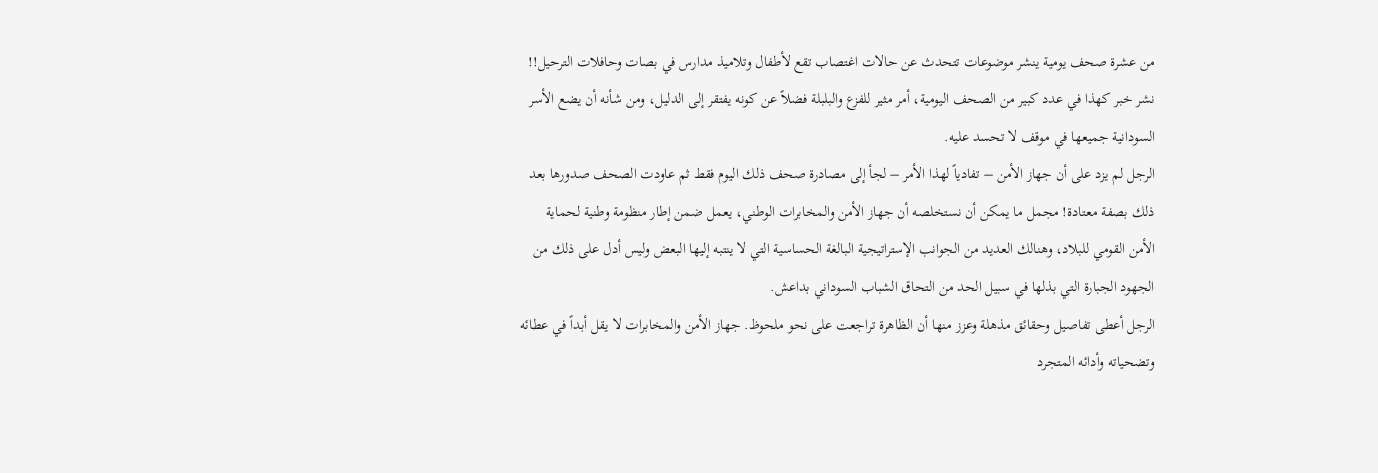من عشرة صحف يومية ينشر موضوعات تتحدث عن حالات اغتصاب تقع لأطفال وتلاميذ مدارس في بصات وحافلات الترحيل!!
نشر خبر كهذا في عدد كبير من الصحف اليومية، أمر مثير للفزع والبلبلة فضلاً عن كونه يفتقر إلى الدليل، ومن شأنه أن يضع الأسر السودانية جميعها في موقف لا تحسد عليه.
الرجل لم يزد على أن جهاز الأمن – تفادياً لهذا الأمر – لجأ إلى مصادرة صحف ذلك اليوم فقط ثم عاودت الصحف صدورها بعد ذلك بصفة معتادة! مجمل ما يمكن أن نستخلصه أن جهاز الأمن والمخابرات الوطني، يعمل ضمن إطار منظومة وطنية لحماية الأمن القومي للبلاد، وهنالك العديد من الجوانب الإستراتيجية البالغة الحساسية التي لا ينتبه إليها البعض وليس أدل على ذلك من الجهود الجبارة التي بذلها في سبيل الحد من التحاق الشباب السوداني بداعش.
الرجل أعطى تفاصيل وحقائق مذهلة وعزز منها أن الظاهرة تراجعت على نحو ملحوظ. جهاز الأمن والمخابرات لا يقل أبداً في عطائه وتضحياته وأدائه المتجرد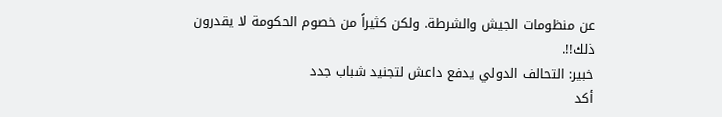عن منظومات الجيش والشرطة. ولكن كثيراً من خصوم الحكومة لا يقدرون ذلك!!.
خبير: التحالف الدولي يدفع داعش لتجنيد شباب جدد
أكد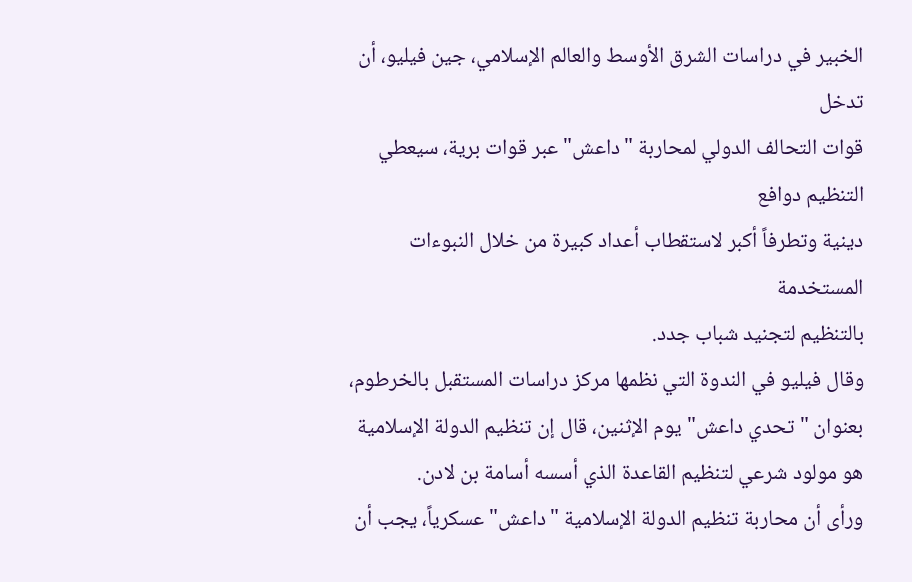الخبير في دراسات الشرق الأوسط والعالم الإسلامي، جين فيليو، أن تدخل
قوات التحالف الدولي لمحاربة "داعش" عبر قوات برية، سيعطي التنظيم دوافع
دينية وتطرفاً أكبر لاستقطاب أعداد كبيرة من خلال النبوءات المستخدمة
بالتنظيم لتجنيد شباب جدد.
وقال فيليو في الندوة التي نظمها مركز دراسات المستقبل بالخرطوم، بعنوان "تحدي داعش" يوم الإثنين، قال إن تنظيم الدولة الإسلامية هو مولود شرعي لتنظيم القاعدة الذي أسسه أسامة بن لادن.
ورأى أن محاربة تنظيم الدولة الإسلامية "داعش" عسكرياً، يجب أن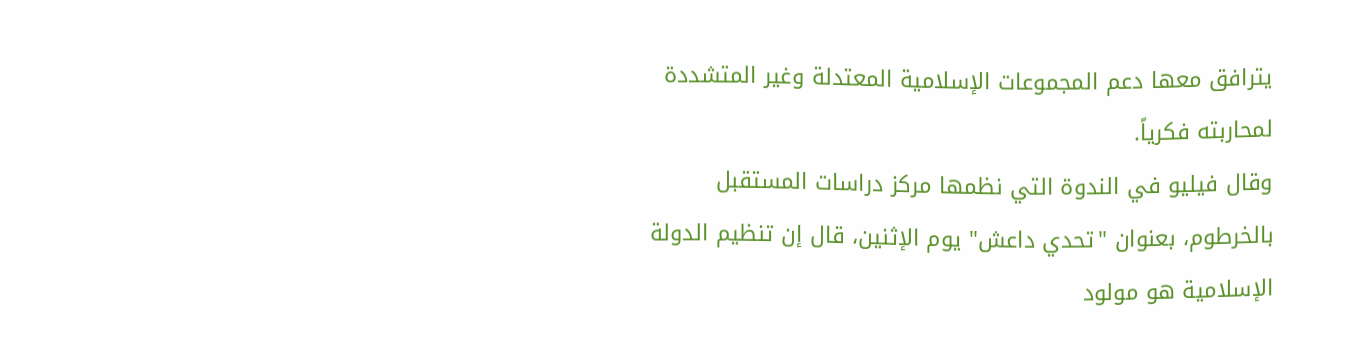يترافق معها دعم المجموعات الإسلامية المعتدلة وغير المتشددة لمحاربته فكرياً.
وقال فيليو في الندوة التي نظمها مركز دراسات المستقبل بالخرطوم، بعنوان "تحدي داعش" يوم الإثنين، قال إن تنظيم الدولة الإسلامية هو مولود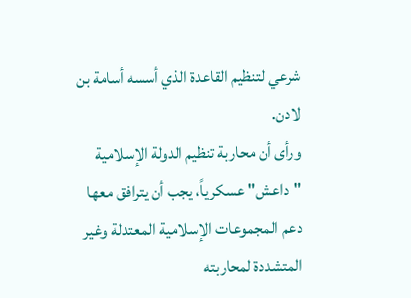شرعي لتنظيم القاعدة الذي أسسه أسامة بن لادن.
ورأى أن محاربة تنظيم الدولة الإسلامية "داعش" عسكرياً، يجب أن يترافق معها دعم المجموعات الإسلامية المعتدلة وغير المتشددة لمحاربته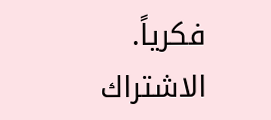فكرياً.
الاشتراك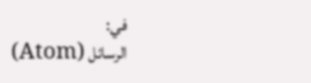في:
الرسائل (Atom)